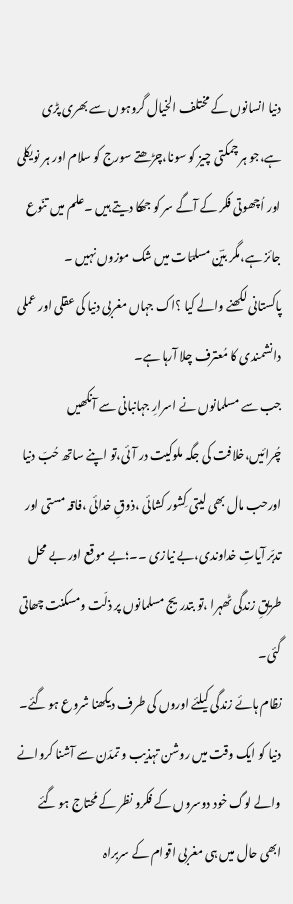دنیا انسانوں کے مختلف الخیال گروہوں سے بھری پڑی ہے،جو ہر چمکتی چیز کو سونا،چڑھتے سورج کو سلام اور ہر نویکلی اور اُچھوتی فکر کے آگے سر کو جھکا دیتے ہیں ۔علم میں تنّوع جائز ہے،مگر بیؔن مسلمؔات میں شک موزوں نہیں ۔
پاکستانی لکھنے والے کیا ؟اک جہاں مغربی دنیا کی عقلی اور عملی دانشمندی کا مُعترف چلا آرہا ہے۔
جب سے مسلمانوں نے اسرارِ جہانبانی سے آنکھیں چُرائیں،خلافت کی جگہ ملوکیت در آئی،تو اپنے ساتھ حُبّ دنیا اورحب مال بھی لیتی کِشور کشائی ،ذوقِ خدائی ،فاقہ مستی اور تدبّر آیاتِ خداوندی،بے نیازی ۔۔؛بے موقع اور بے محل طریقِ زندگی ٹھہرا ،تو بتدریج مسلمانوں پر ذلّت ومسکنت چھاتی گئی۔
نظام ہائے زندگی کیلئے اوروں کی طرف دیکھنا شروع ہو گئے۔ دنیا کو ایک وقت میں روشن تہذیب و تمدّن سے آشنا کروانے والے لوگ خود دوسروں کے فکرو نظر کے مُحتاج ہو گئے ابھی حال میں ہی مغربی اقوام کے سربراہ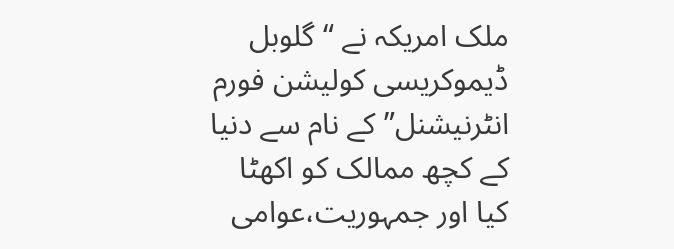ملک امریکہ نے “گلوبل ڈیموکریسی کولیشن فورم انٹرنیشنل” کے نام سے دنیا کے کچھ ممالک کو اکھٹا کیا اور جمہوریت،عوامی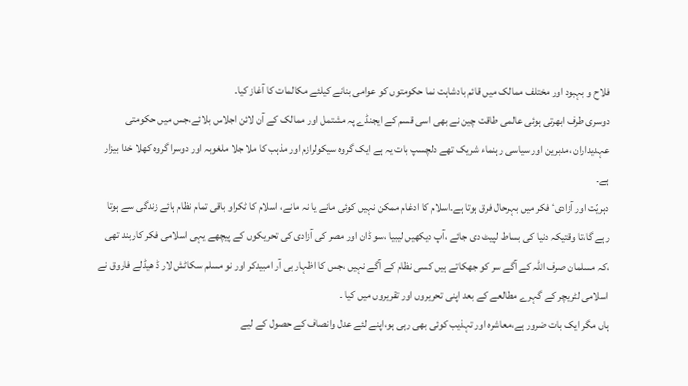فلاح و بہبود اور مختلف ممالک میں قائم بادشاہت نما حکومتوں کو عوامی بنانے کیلئے مکالمات کا آغاز کیا۔
دوسری طرف ابھرتی ہوئی عالمی طاقت چین نے بھی اسی قسم کے ایجنڈے پہ مشتمل اور ممالک کے آن لائن اجلاس بلائے،جس میں حکومتی عہدیداران ،مدبرین اور سیاسی رہنماء شریک تھے دلچسپ بات یہ ہے ایک گروہ سیکولرازم اور مذہب کا ملا جلا ملغوبہ اور دوسرا گروہ کھلا خدا بیزار ہے۔
دہریّت اور آزادیٴ فکر میں بہرحال فرق ہوتا ہے۔اسلام کا ادغام ممکن نہیں کوئی مانے یا نہ مانے، اسلام کا ٹکراو باقی تمام نظام ہائے زندگی سے ہوتا رہے گا،تا وقتیکہ دنیا کی بساط لپیٹ دی جائے ،آپ دیکھیں لیبیا ،سو ڈان اور مصر کی آزادی کی تحریکوں کے پیچھے یہی اسلامی فکر کاربند تھی ،کہ مسلمان صرف اللہ کے آگے سر کو جھکاتے ہیں کسی نظام کے آگے نہیں ،جس کا اظہار بی آر امبیدکر اور نو مسلم سکاٹش لار ڈ ھیڈلے فاروق نے اسلامی لٹریچر کے گہرے مطالعے کے بعد اپنی تحریروں اور تقریروں میں کیا ۔
ہاں مگر ایک بات ضرور ہے،معاشرہ اور تہذیب کوئی بھی رہی ہو،اپنے لئے عدل وانصاف کے حصول کے لیے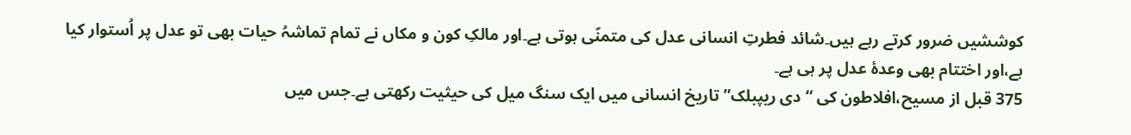کوششیں ضرور کرتے رہے ہیں۔شائد فطرتِ انسانی عدل کی متمنّی ہوتی ہے۔اور مالکِ کون و مکاں نے تمام تماشہُ حیات بھی تو عدل پر اُستوار کیا ہے،اور اختتام بھی وعدۂ عدل پر ہی ہے۔
375 قبل از مسیح،افلاطون کی “دی ریپبلک” تاریخ انسانی میں ایک سنگ میل کی حیثیت رکھتی ہے۔جس میں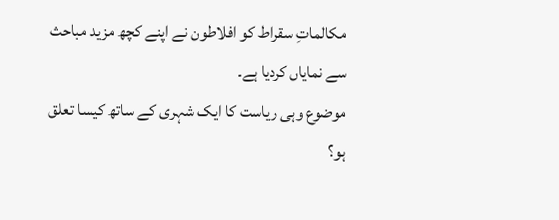مکالماتِ سقراط کو افلاطون نے اپنے کچھ مزید مباحث سے نمایاں کردیا ہے۔
موضوع وہی ریاست کا ایک شہری کے ساتھ کیسا تعلق ہو؟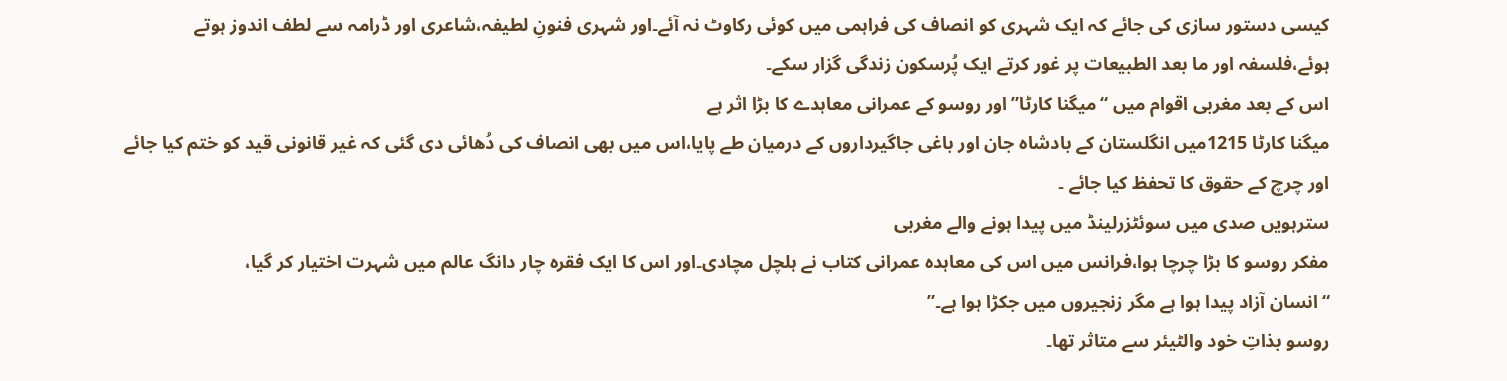کیسی دستور سازی کی جائے کہ ایک شہری کو انصاف کی فراہمی میں کوئی رکاوٹ نہ آئے۔اور شہری فنونِ لطیفہ،شاعری اور ڈرامہ سے لطف اندوز ہوتے ہوئے،فلسفہ اور ما بعد الطبیعات پر غور کرتے ایک پُرسکون زندگی گزار سکے۔
اس کے بعد مغربی اقوام میں “میگنا کارٹا”اور روسو کے عمرانی معاہدے کا بڑا اثر ہے
میگنا کارٹا 1215میں انگلستان کے بادشاہ جان اور باغی جاگیرداروں کے درمیان طے پایا،اس میں بھی انصاف کی دُھائی دی گئی کہ غیر قانونی قید کو ختم کیا جائے اور چرچ کے حقوق کا تحفظ کیا جائے ۔
سترہویں صدی میں سوئٹزرلینڈ میں پیدا ہونے والے مغربی
مفکر روسو کا بڑا چرچا ہوا،فرانس میں اس کی معاہدہ عمرانی کتاب نے ہلچل مچادی۔اور اس کا ایک فقرہ چار دانگ عالم میں شہرت اختیار کر گیا،
“انسان آزاد پیدا ہوا ہے مگر زنجیروں میں جکڑا ہوا ہے۔”
روسو بذاتِ خود والٹیئر سے متاثر تھا۔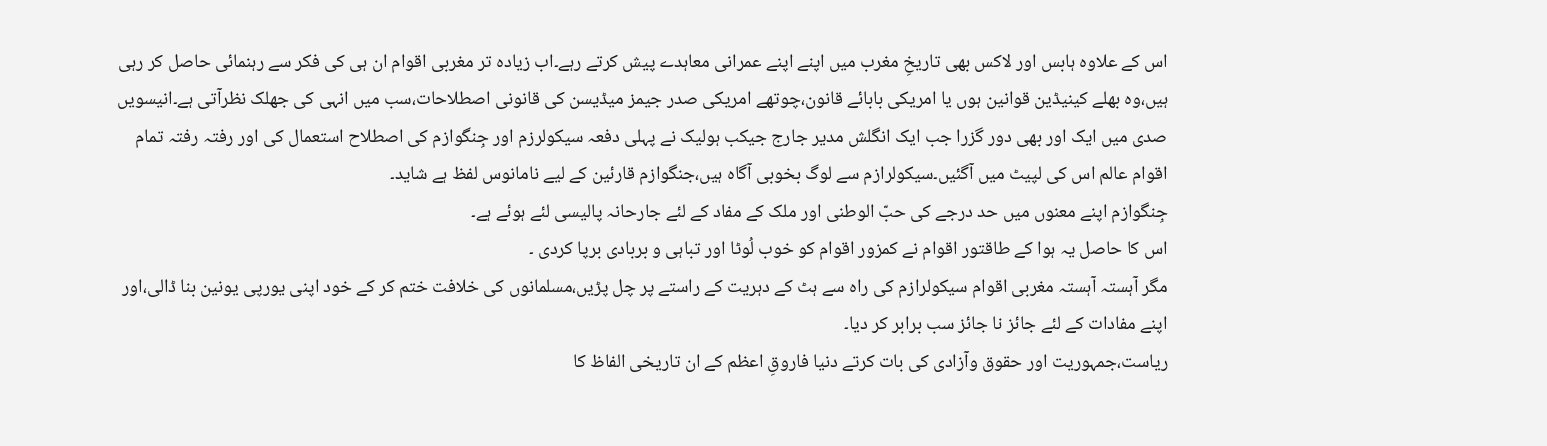اس کے علاوہ ہابس اور لاکس بھی تاریخِ مغرب میں اپنے اپنے عمرانی معاہدے پیش کرتے رہے۔اب زیادہ تر مغربی اقوام ان ہی کی فکر سے رہنمائی حاصل کر رہی ہیں،وہ بھلے کینیڈین قوانین ہوں یا امریکی بابائے قانون،چوتھے امریکی صدر جیمز میڈیسن کی قانونی اصطلاحات،سب میں انہی کی جھلک نظرآتی ہے۔انیسویں صدی میں ایک اور بھی دور گزرا جب ایک انگلش مدیر جارج جیکب ہولیک نے پہلی دفعہ سیکولرزم اور جِنگوازم کی اصطلاح استعمال کی اور رفتہ رفتہ تمام اقوام عالم اس کی لپیٹ میں آگئیں۔سیکولرازم سے لوگ بخوبی آگاہ ہیں،جنگوازم قارئین کے لیے نامانوس لفظ ہے شاید۔
جِنگوازم اپنے معنوں میں حد درجے کی حبّ الوطنی اور ملک کے مفاد کے لئے جارحانہ پالیسی لئے ہوئے ہے۔
اس کا حاصل یہ ہوا کے طاقتور اقوام نے کمزور اقوام کو خوب لُوٹا اور تباہی و بربادی برپا کردی ۔
مگر آہستہ آہستہ مغربی اقوام سیکولرازم کی راہ سے ہٹ کے دہریت کے راستے پر چل پڑیں،مسلمانوں کی خلافت ختم کر کے خود اپنی یورپی یونین بنا ڈالی،اور اپنے مفادات کے لئے جائز نا جائز سب برابر کر دیا۔
ریاست،جمہوریت اور حقوق وآزادی کی بات کرتے دنیا فاروقِ اعظم کے ان تاریخی الفاظ کا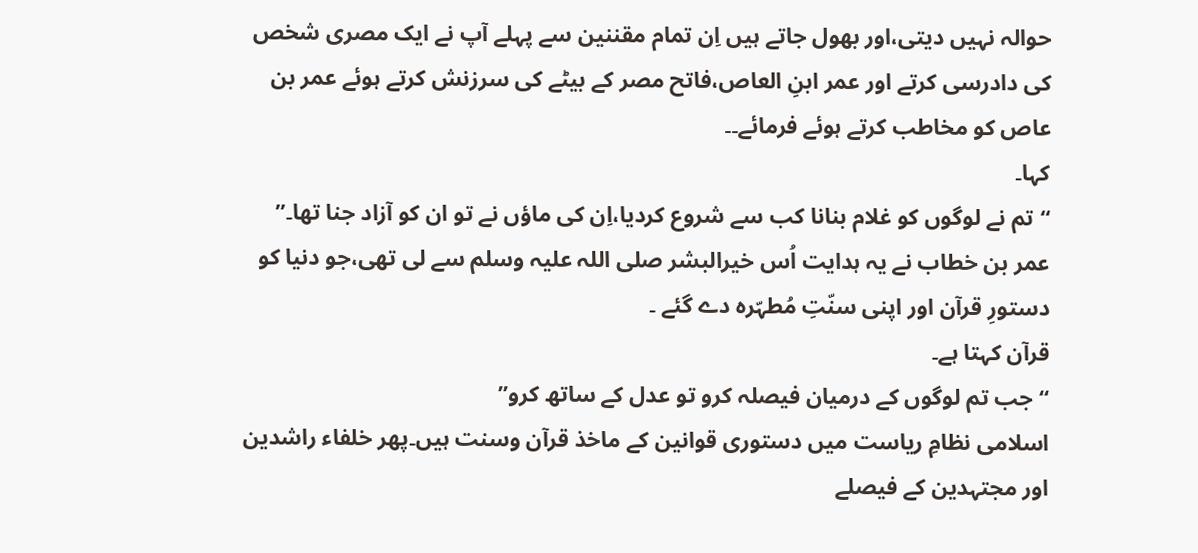حوالہ نہیں دیتی،اور بھول جاتے ہیں اِن تمام مقننین سے پہلے آپ نے ایک مصری شخص کی دادرسی کرتے اور عمر ابنِ العاص،فاتح مصر کے بیٹے کی سرزنش کرتے ہوئے عمر بن عاص کو مخاطب کرتے ہوئے فرمائے۔۔
کہا۔
“تم نے لوگوں کو غلام بنانا کب سے شروع کردیا،اِن کی ماؤں نے تو ان کو آزاد جنا تھا۔”
عمر بن خطاب نے یہ ہدایت اُس خیرالبشر صلی اللہ علیہ وسلم سے لی تھی،جو دنیا کو دستورِ قرآن اور اپنی سنّتِ مُطہّرہ دے گئے ۔
قرآن کہتا ہے۔
“جب تم لوگوں کے درمیان فیصلہ کرو تو عدل کے ساتھ کرو”
اسلامی نظامِ ریاست میں دستوری قوانین کے ماخذ قرآن وسنت ہیں۔پھر خلفاء راشدین اور مجتہدین کے فیصلے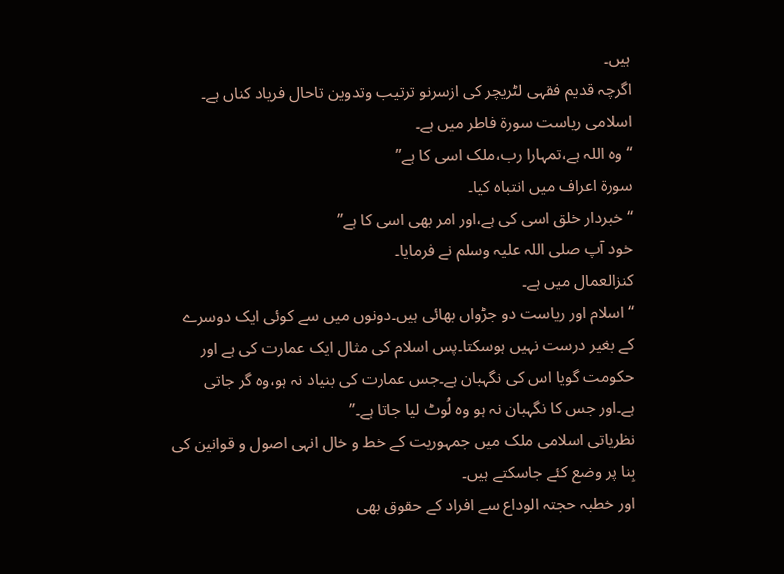ہیں۔
اگرچہ قدیم فقہی لٹریچر کی ازسرنو ترتیب وتدوین تاحال فریاد کناں ہے۔
اسلامی ریاست سورۃ فاطر میں ہے۔
“وہ اللہ ہے،تمہارا رب،ملک اسی کا ہے”
سورۃ اعراف میں انتباہ کیا۔
“خبردار خلق اسی کی ہے،اور امر بھی اسی کا ہے”
خود آپ صلی اللہ علیہ وسلم نے فرمایا۔
کنزالعمال میں ہے۔
“اسلام اور ریاست دو جڑواں بھائی ہیں۔دونوں میں سے کوئی ایک دوسرے کے بغیر درست نہیں ہوسکتا۔پس اسلام کی مثال ایک عمارت کی ہے اور حکومت گویا اس کی نگہبان ہے۔جس عمارت کی بنیاد نہ ہو،وہ گر جاتی ہے۔اور جس کا نگہبان نہ ہو وہ لُوٹ لیا جاتا ہے۔”
نظریاتی اسلامی ملک میں جمہوریت کے خط و خال انہی اصول و قوانین کی بِنا پر وضع کئے جاسکتے ہیں۔
اور خطبہ حجتہ الوداع سے افراد کے حقوق بھی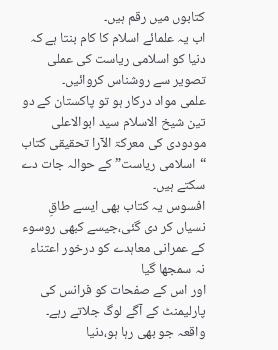کتابوں میں رقم ہیں۔
اب یہ علمائے اسلام کا کام بنتا ہے کہ دنیا کو اسلامی ریاست کی عملی تصویر سے روشناس کروائیں۔
علمی مواد درکار ہو تو پاکستان کے دو تین شیخ الاسلام سید ابوالاعلی مودودی کی معرکۃ الآرا تحقیقی کتاب “اسلامی ریاست” کے حوالہ جات دے سکتے ہیں۔
افسوس یہ کتاب بھی ایسے طاقِ نسیاں کر دی گئی،جیسے کبھی روسوء کے عمرانی معاہدے کو درخور اعتناء نہ سمجھا گیا
اور اس کے صفحات کو فرانس کی پارلیمنٹ کے آگے لوگ جلاتے رہے۔
واقعہ جو بھی رہا ہو،دنیا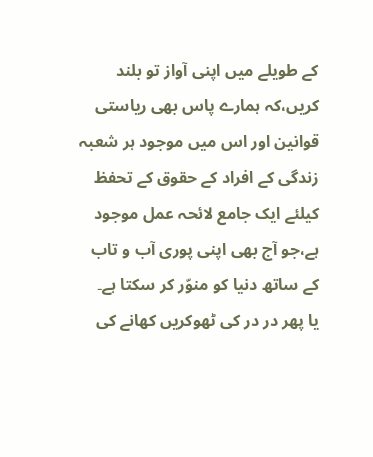کے طویلے میں اپنی آواز تو بلند کریں،کہ ہمارے پاس بھی ریاستی قوانین اور اس میں موجود ہر شعبہ زندگی کے افراد کے حقوق کے تحفظ کیلئے ایک جامع لائحہ عمل موجود ہے،جو آج بھی اپنی پوری آب و تاب کے ساتھ دنیا کو منوّر کر سکتا ہے۔
یا پھر در در کی ٹھوکریں کھانے کی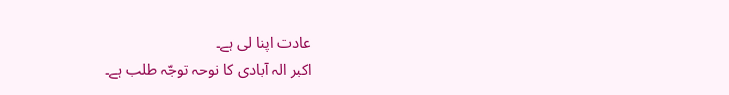عادت اپنا لی ہے۔
اکبر الہ آبادی کا نوحہ توجّہ طلب ہے۔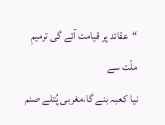“عقائد پر قیامت آئے گی ترمیمِ ملّت سے
نیا کعبہ بنے گا،مغربی پُتلے صنم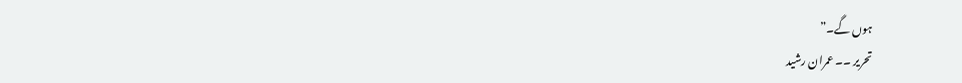ہوں گے۔”
تحریر ۔۔ عمران رشید